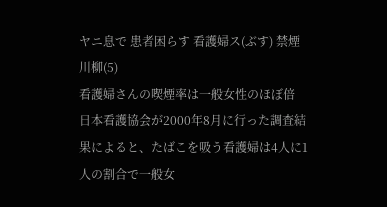ヤニ息で 患者困らす 看護婦ス(ぶす) 禁煙川柳(5)
看護婦さんの喫煙率は一般女性のほぼ倍
日本看護協会が2000年8月に行った調査結果によると、たばこを吸う看護婦は4人に1人の割合で一般女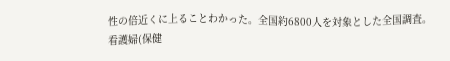性の倍近くに上ることわかった。全国約6800人を対象とした全国調査。
看護婦(保健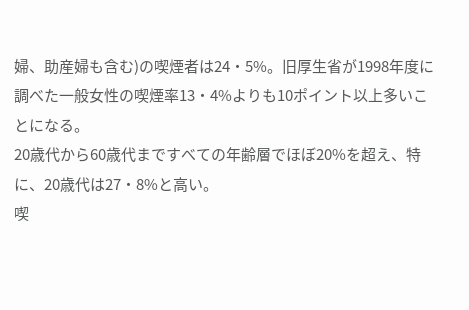婦、助産婦も含む)の喫煙者は24・5%。旧厚生省が1998年度に調べた一般女性の喫煙率13・4%よりも10ポイント以上多いことになる。
20歳代から60歳代まですべての年齢層でほぼ20%を超え、特に、20歳代は27・8%と高い。
喫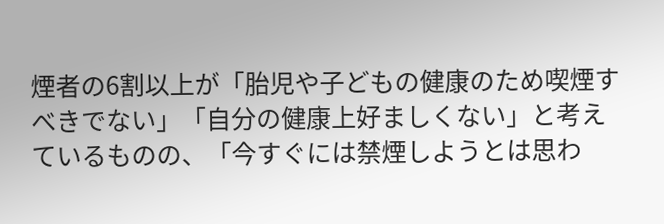煙者の6割以上が「胎児や子どもの健康のため喫煙すべきでない」「自分の健康上好ましくない」と考えているものの、「今すぐには禁煙しようとは思わ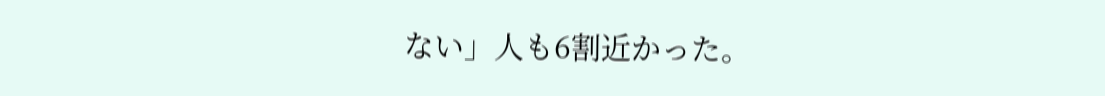ない」人も6割近かった。